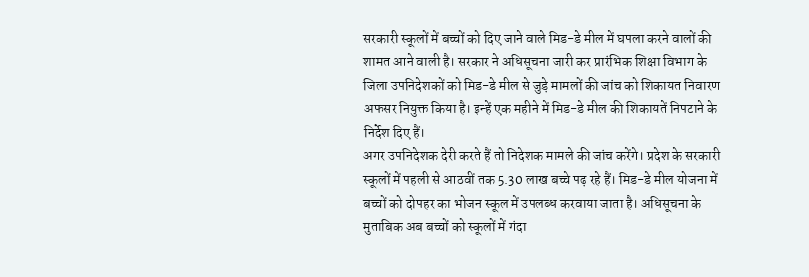सरकारी स्कूलों में बच्चों को दिए जाने वाले मिड-डे मील में घपला करने वालों की शामत आने वाली है। सरकार ने अधिसूचना जारी कर प्रारंभिक शिक्षा विभाग के जिला उपनिदेशकों को मिड-डे मील से जुड़े मामलों की जांच को शिकायत निवारण अफसर नियुक्त किया है। इन्हें एक महीने में मिड-डे मील की शिकायतें निपटाने के निर्देश दिए हैं।
अगर उपनिदेशक देरी करते हैं तो निदेशक मामले की जांच करेंगे। प्रदेश के सरकारी स्कूलों में पहली से आठवीं तक 5.30 लाख बच्चे पढ़ रहे हैं। मिड-डे मील योजना में बच्चों को दोपहर का भोजन स्कूल में उपलब्ध करवाया जाता है। अधिसूचना के मुताबिक अब बच्चों को स्कूलों में गंदा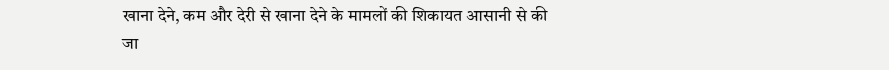खाना देने, कम और देरी से खाना देने के मामलों की शिकायत आसानी से की जा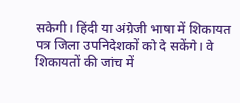सकेगी। हिंदी या अंग्रेजी भाषा में शिकायत पत्र जिला उपनिदेशकों को दे सकेंगे। वे शिकायतों की जांच में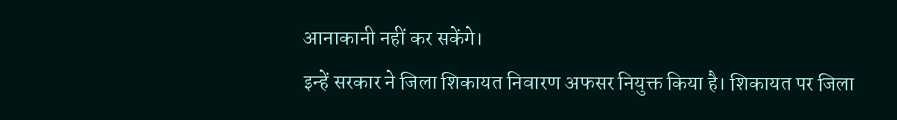आनाकानी नहीं कर सकेंगे।
इन्हें सरकार ने जिला शिकायत निवारण अफसर नियुक्त किया है। शिकायत पर जिला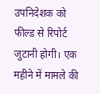उपनिदेशक को फील्ड से रिपोर्ट जुटानी होगी। एक महीने में मामले की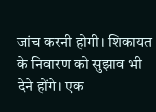जांच करनी होगी। शिकायत के निवारण को सुझाव भी देने होंगे। एक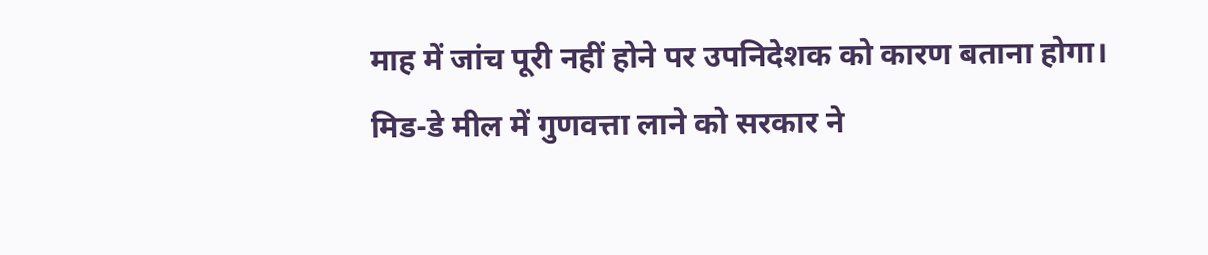माह में जांच पूरी नहीं होने पर उपनिदेशक को कारण बताना होगा। मिड-डे मील में गुणवत्ता लाने को सरकार ने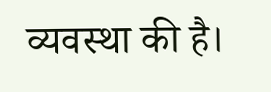व्यवस्था की है।